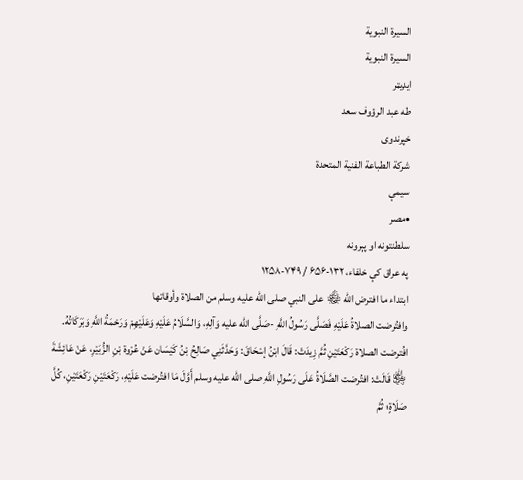السيرة النبوية
السيرة النبوية
ایډیټر
طه عبد الرؤوف سعد
خپرندوی
شركة الطباعة الفنية المتحدة
سیمې
•مصر
سلطنتونه او پېرونه
په عراق کې خلفاء، ۱۳۲-۶۵۶ / ۷۴۹-۱۲۵۸
ابتداء ما افترض الله ﷾ على النبي صلى الله عليه وسلم من الصلاة وأوقاتها
وافتُرضت الصلاةُ عَلَيْهِ فَصَلَّى رَسُولُ اللَّهِ -صَلَّى الله عليه وَآلِهِ، وَالسَّلَامُ عَلَيْهِ وَعَلَيْهِمْ وَرَحْمَةُ اللَّهِ وَبَرَكَاتُهُ.
افُترضت الصلاة رَكْعَتَيْنِ ثُمَّ زِيدَتْ: قَالَ ابْنُ إسْحَاقَ: وَحَدَّثَنِي صَالِحُ بْنُ كَيْسَان عَنْ عُرْوة بْنِ الزُّبَيْرِ، عَنْ عَائِشَةَ ﵂ قَالَتْ: افتُرضت الصَّلَاةُ عَلَى رَسُولِ اللَّهِ صلى الله عليه وسلم أَوَّلَ مَا افتُرضت عَلَيْهِ، رَكْعَتَيْنِ رَكْعَتَيْنِ، كُلَّ صَلَاةٍ؛ ثُمَّ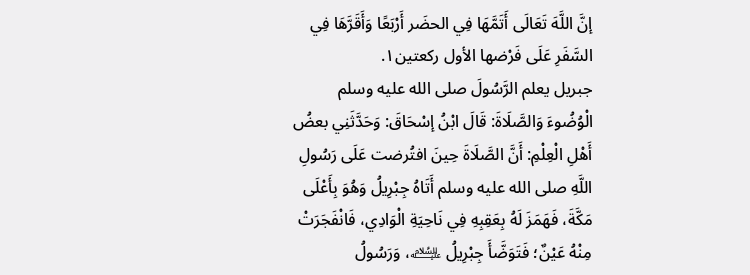إنَّ اللَّهَ تَعَالَى أَتَمَّهَا فِي الحضَر أَرْبَعًا وَأَقَرَّهَا فِي السَّفَرِ عَلَى فَرْضها الأول ركعتين١.
جبريل يعلم الرَّسُولَ صلى الله عليه وسلم الْوُضُوءَ وَالصَّلَاةَ: قَالَ ابْنُ إسْحَاقَ: وَحَدَّثَنِي بعضُ أَهْلِ الْعِلْمِ: أَنَّ الصَّلَاةَ حِينَ افتُرضت عَلَى رَسُولِ اللَّهِ صلى الله عليه وسلم أَتَاهُ جِبْرِيلُ وَهُوَ بِأَعْلَى مَكَّةَ، فَهَمَزَ لَهُ بِعَقِبِهِ فِي نَاحِيَةِ الْوَادِي، فَانْفَجَرَتْ مِنْهُ عَيْنٌ؛ فَتَوَضَّأَ جِبْرِيلُ ﵇، وَرَسُولُ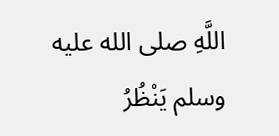اللَّهِ صلى الله عليه وسلم يَنْظُرُ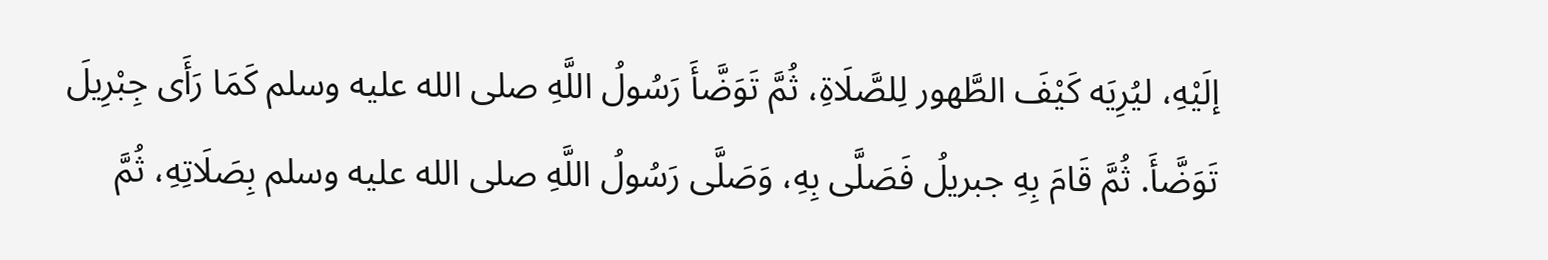إلَيْهِ، ليُرِيَه كَيْفَ الطَّهور لِلصَّلَاةِ، ثُمَّ تَوَضَّأَ رَسُولُ اللَّهِ صلى الله عليه وسلم كَمَا رَأَى جِبْرِيلَ تَوَضَّأَ. ثُمَّ قَامَ بِهِ جبريلُ فَصَلَّى بِهِ، وَصَلَّى رَسُولُ اللَّهِ صلى الله عليه وسلم بِصَلَاتِهِ، ثُمَّ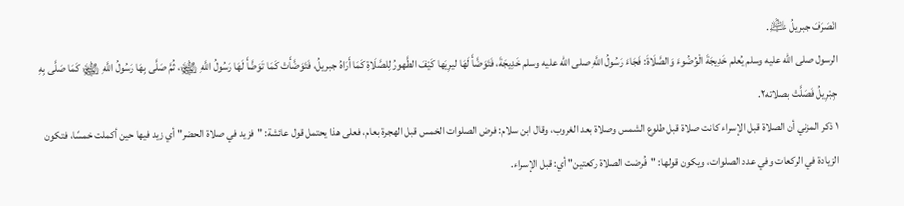انْصَرَفَ جبريلُ ﵇.
الرسول صلى الله عليه وسلم يُعلم خَدِيجَةَ الْوُضُوءَ وَالصَّلَاةَ: فَجَاءَ رَسُولُ اللَّهِ صلى الله عليه وسلم خَدِيجَةَ، فَتَوَضَّأَ لَهَا ليرِيَها كَيْفَ الطَّهورُ لِلصَّلَاةِ كَمَا أَرَاهُ جبريلُ، فَتَوَضَّأَتْ كَمَا تَوَضَّأَ لَهَا رَسُولُ اللَّهِ ﵊، ثُمَّ صَلَّى بِهَا رَسُولُ اللَّهِ ﵊ كَمَا صَلَّى بِهِ جِبْرِيلُ فَصَلَّتْ بصلاته٢.
١ ذكر المزني أن الصلاة قبل الإسراء كانت صلاة قبل طلوع الشمس وصلاة بعد الغروب، وقال ابن سلام: فرض الصلوات الخمس قبل الهجرة بعام، فعلى هذا يحتمل قول عائشة: "فزيد في صلاة الحضر" أي زيد فيها حين أكملت خمسًا، فتكون الزيادة في الركعات وفي عدد الصلوات، ويكون قولها: "فُرضت الصلاة ركعتين" أي: قبل الإسراء.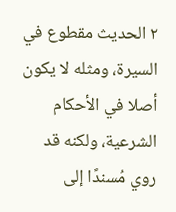٢ الحديث مقطوع في السيرة، ومثله لا يكون أصلا في الأحكام الشرعية، ولكنه قد روي مُسندًا إلى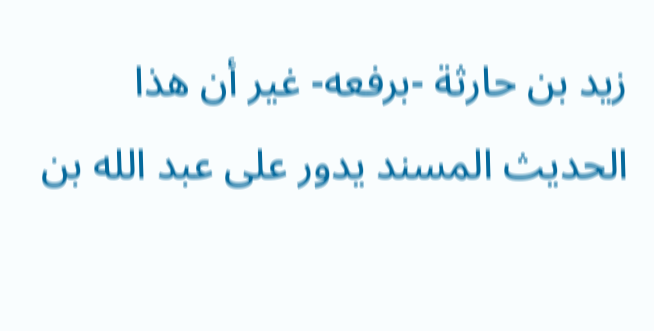زيد بن حارثة -برفعه- غير أن هذا الحديث المسند يدور على عبد الله بن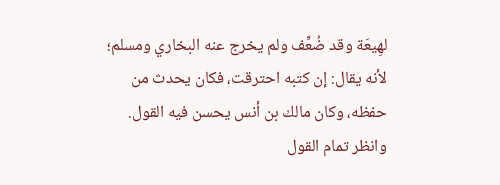لهِيعَة وقد ضُعِّف ولم يخرج عنه البخاري ومسلم؛ لأنه يقال: إن كتبه احترقت، فكان يحدث من حفظه، وكان مالك بن أنس يحسن فيه القول. وانظر تمام القول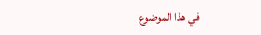في هذا الموضوع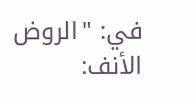في: "الروض الأنف: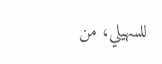للسهيلي، من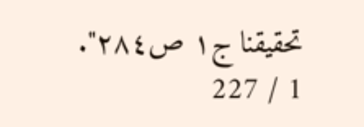تحقيقنا ج١ ص٢٨٤".
1 / 227